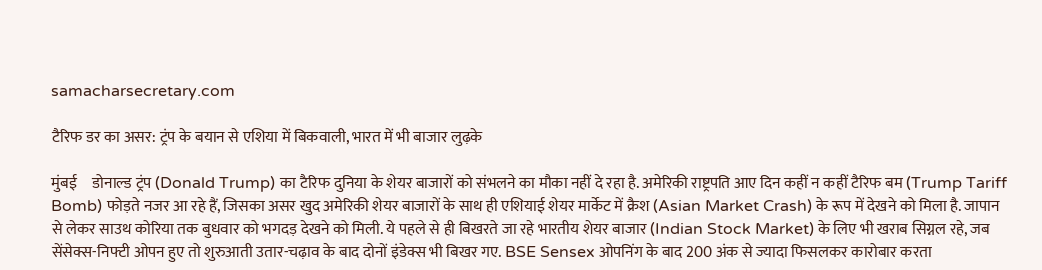samacharsecretary.com

टैरिफ डर का असर: ट्रंप के बयान से एशिया में बिकवाली, भारत में भी बाजार लुढ़के

मुंबई     डोनाल्ड ट्रंप (Donald Trump) का टैरिफ दुनिया के शेयर बाजारों को संभलने का मौका नहीं दे रहा है. अमेरिकी राष्ट्रपति आए दिन कहीं न कहीं टैरिफ बम (Trump Tariff Bomb) फोड़ते नजर आ रहे हैं, जिसका असर खुद अमेरिकी शेयर बाजारों के साथ ही एशियाई शेयर मार्केट में क्रैश (Asian Market Crash) के रूप में देखने को मिला है. जापान से लेकर साउथ कोरिया तक बुधवार को भगदड़ देखने को मिली. ये पहले से ही बिखरते जा रहे भारतीय शेयर बाजार (Indian Stock Market) के लिए भी खराब सिग्नल रहे, जब सेंसेक्स-निफ्टी ओपन हुए तो शुरुआती उतार-चढ़ाव के बाद दोनों इंडेक्स भी बिखर गए. BSE Sensex ओपनिंग के बाद 200 अंक से ज्यादा फिसलकर कारोबार करता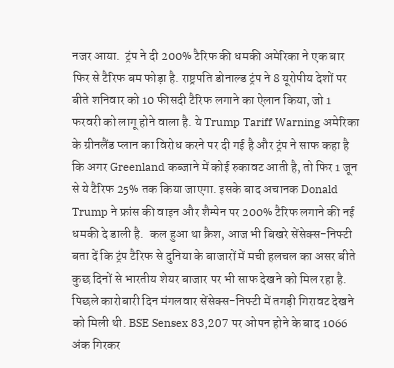नजर आया.  ट्रंप ने दी 200% टैरिफ की धमकी अमेरिका ने एक बार फिर से टैरिफ बम फोड़ा है. राष्ट्रपति डोनाल्ड ट्रंप ने 8 यूरोपीय देशों पर बीते शनिवार को 10 फीसदी टैरिफ लगाने का ऐलान किया, जो 1 फरवरी को लागू होने वाला है. ये Trump Tariff Warning अमेरिका के ग्रीनलैंड प्लान का विरोध करने पर दी गई है और ट्रंप ने साफ कहा है कि अगर Greenland कब्जाने में कोई रुकावट आती है, तो फिर 1 जून से ये टैरिफ 25% तक किया जाएगा. इसके बाद अचानक Donald Trump ने फ्रांस की वाइन और शैम्पेन पर 200% टैरिफ लगाने की नई धमकी दे डाली है.  कल हुआ था क्रैश, आज भी बिखरे सेंसेक्स-निफ्टी बता दें कि ट्रंप टैरिफ से दुनिया के बाजारों में मची हलचल का असर बीते कुछ दिनों से भारतीय शेयर बाजार पर भी साफ देखने को मिल रहा है. पिछले कारोबारी दिन मंगलवार सेंसेक्स-निफ्टी में तगड़ी गिरावट देखने को मिली थी. BSE Sensex 83,207 पर ओपन होने के बाद 1066 अंक गिरकर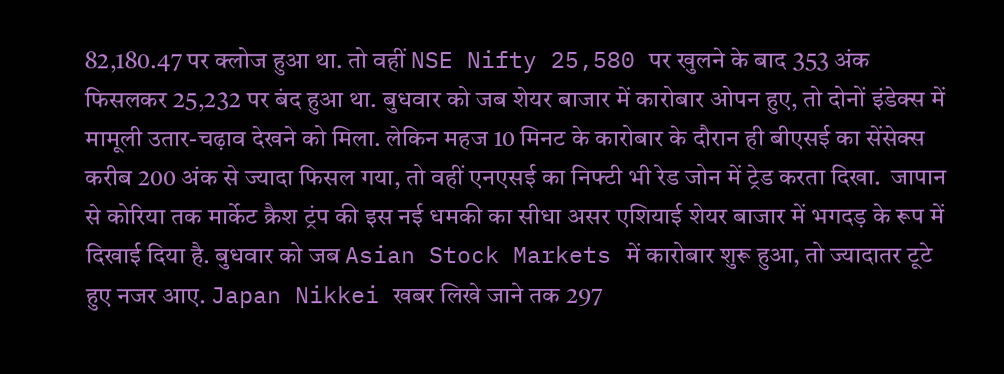82,180.47 पर क्लोज हुआ था. तो वहीं NSE Nifty 25,580 पर खुलने के बाद 353 अंक फिसलकर 25,232 पर बंद हुआ था. बुधवार को जब शेयर बाजार में कारोबार ओपन हुए, तो दोनों इंडेक्स में मामूली उतार-चढ़ाव देखने को मिला. लेकिन महज 10 मिनट के कारोबार के दौरान ही बीएसई का सेंसेक्स करीब 200 अंक से ज्यादा फिसल गया, तो वहीं एनएसई का निफ्टी भी रेड जोन में ट्रेड करता दिखा.  जापान से कोरिया तक मार्केट क्रैश ट्रंप की इस नई धमकी का सीधा असर एशियाई शेयर बाजार में भगदड़ के रूप में दिखाई दिया है. बुधवार को जब Asian Stock Markets में कारोबार शुरू हुआ, तो ज्यादातर टूटे हुए नजर आए. Japan Nikkei खबर लिखे जाने तक 297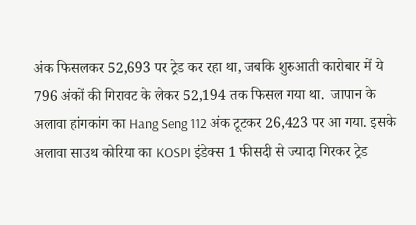अंक फिसलकर 52,693 पर ट्रेड कर रहा था, जबकि शुरुआती कारोबार में ये 796 अंकों की गिरावट के लेकर 52,194 तक फिसल गया था.  जापान के अलावा हांगकांग का Hang Seng 112 अंक टूटकर 26,423 पर आ गया. इसके अलावा साउथ कोरिया का KOSPI इंडेक्स 1 फीसदी से ज्यादा गिरकर ट्रेड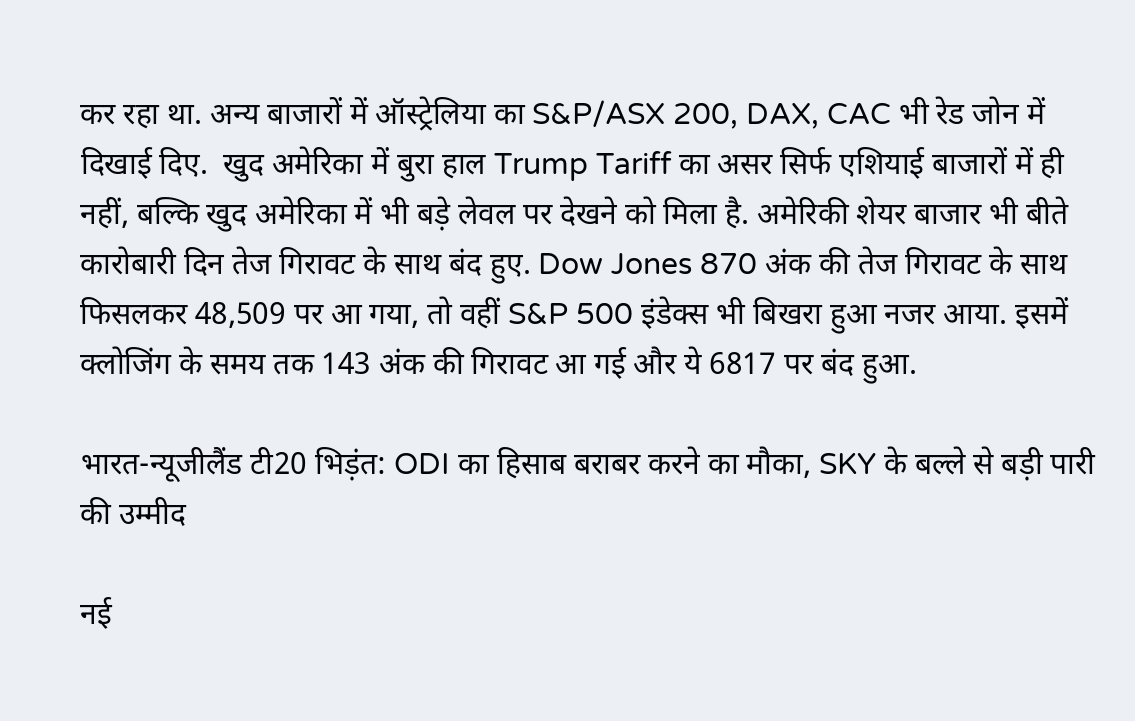कर रहा था. अन्य बाजारों में ऑस्ट्रेलिया का S&P/ASX 200, DAX, CAC भी रेड जोन में दिखाई दिए.  खुद अमेरिका में बुरा हाल Trump Tariff का असर सिर्फ एशियाई बाजारों में ही नहीं, बल्कि खुद अमेरिका में भी बड़े लेवल पर देखने को मिला है. अमेरिकी शेयर बाजार भी बीते कारोबारी दिन तेज गिरावट के साथ बंद हुए. Dow Jones 870 अंक की तेज गिरावट के साथ फिसलकर 48,509 पर आ गया, तो वहीं S&P 500 इंडेक्स भी बिखरा हुआ नजर आया. इसमें क्लोजिंग के समय तक 143 अंक की गिरावट आ गई और ये 6817 पर बंद हुआ.

भारत-न्यूजीलैंड टी20 भिड़ंत: ODI का हिसाब बराबर करने का मौका, SKY के बल्ले से बड़ी पारी की उम्मीद

नई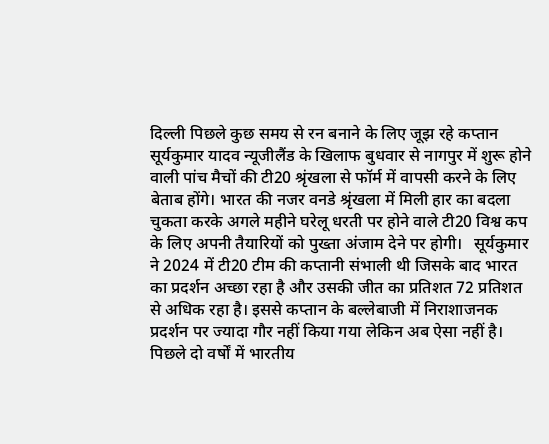दिल्ली पिछले कुछ समय से रन बनाने के लिए जूझ रहे कप्तान सूर्यकुमार यादव न्यूजीलैंड के खिलाफ बुधवार से नागपुर में शुरू होने वाली पांच मैचों की टी20 श्रृंखला से फॉर्म में वापसी करने के लिए बेताब होंगे। भारत की नजर वनडे श्रृंखला में मिली हार का बदला चुकता करके अगले महीने घरेलू धरती पर होने वाले टी20 विश्व कप के लिए अपनी तैयारियों को पुख्ता अंजाम देने पर होगी।   सूर्यकुमार ने 2024 में टी20 टीम की कप्तानी संभाली थी जिसके बाद भारत का प्रदर्शन अच्छा रहा है और उसकी जीत का प्रतिशत 72 प्रतिशत से अधिक रहा है। इससे कप्तान के बल्लेबाजी में निराशाजनक प्रदर्शन पर ज्यादा गौर नहीं किया गया लेकिन अब ऐसा नहीं है। पिछले दो वर्षों में भारतीय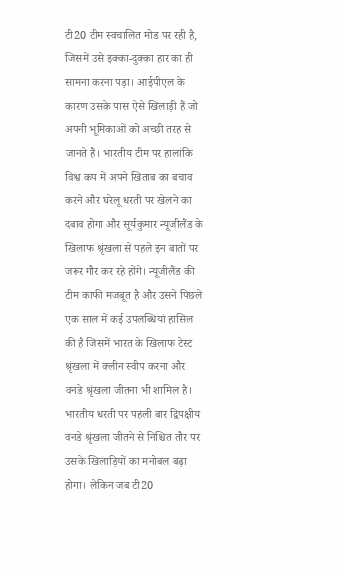टी20 टीम स्वचालित मोड पर रही है, जिसमें उसे इक्का-दुक्का हार का ही सामना करना पड़ा। आईपीएल के कारण उसके पास ऐसे खिलाड़ी हैं जो अपनी भूमिकाओं को अच्छी तरह से जानते हैं। भारतीय टीम पर हालांकि विश्व कप में अपने खिताब का बचाव करने और घरेलू धरती पर खेलने का दबाव होगा और सूर्यकुमार न्यूजीलैंड के खिलाफ श्रृंखला से पहले इन बातों पर जरूर गौर कर रहे होंगे। न्यूजीलैंड की टीम काफी मजबूत है और उसने पिछले एक साल में कई उपलब्धियां हासिल की है जिसमें भारत के खिलाफ टेस्ट श्रृंखला में क्लीन स्वीप करना और वनडे श्रृंखला जीतना भी शामिल है। भारतीय धरती पर पहली बार द्विपक्षीय वनडे श्रृंखला जीतने से निश्चित तौर पर उसके खिलाड़ियों का मनोबल बढ़ा होगा। लेकिन जब टी20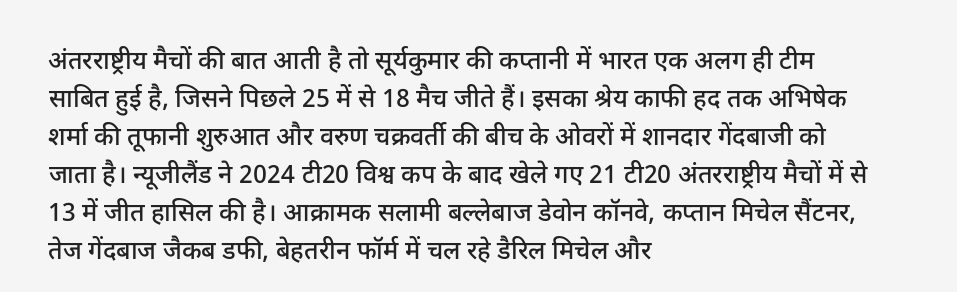अंतरराष्ट्रीय मैचों की बात आती है तो सूर्यकुमार की कप्तानी में भारत एक अलग ही टीम साबित हुई है, जिसने पिछले 25 में से 18 मैच जीते हैं। इसका श्रेय काफी हद तक अभिषेक शर्मा की तूफानी शुरुआत और वरुण चक्रवर्ती की बीच के ओवरों में शानदार गेंदबाजी को जाता है। न्यूजीलैंड ने 2024 टी20 विश्व कप के बाद खेले गए 21 टी20 अंतरराष्ट्रीय मैचों में से 13 में जीत हासिल की है। आक्रामक सलामी बल्लेबाज डेवोन कॉनवे, कप्तान मिचेल सैंटनर, तेज गेंदबाज जैकब डफी, बेहतरीन फॉर्म में चल रहे डैरिल मिचेल और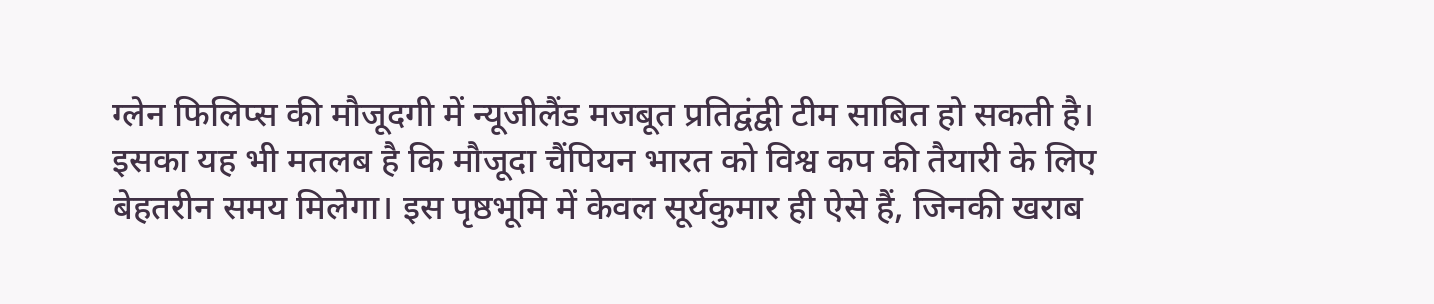ग्लेन फिलिप्स की मौजूदगी में न्यूजीलैंड मजबूत प्रतिद्वंद्वी टीम साबित हो सकती है। इसका यह भी मतलब है कि मौजूदा चैंपियन भारत को विश्व कप की तैयारी के लिए बेहतरीन समय मिलेगा। इस पृष्ठभूमि में केवल सूर्यकुमार ही ऐसे हैं, जिनकी खराब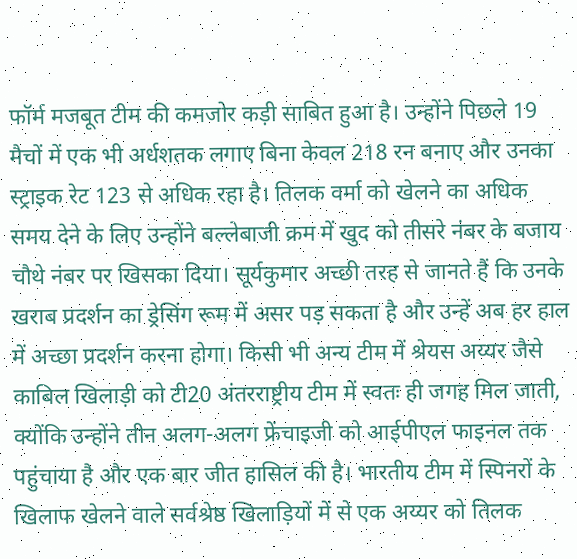फॉर्म मजबूत टीम की कमजोर कड़ी साबित हुआ है। उन्होंने पिछले 19 मैचों में एक भी अर्धशतक लगाए बिना केवल 218 रन बनाए और उनका स्ट्राइक रेट 123 से अधिक रहा है। तिलक वर्मा को खेलने का अधिक समय देने के लिए उन्होंने बल्लेबाजी क्रम में खुद को तीसरे नंबर के बजाय चौथे नंबर पर खिसका दिया। सूर्यकुमार अच्छी तरह से जानते हैं कि उनके खराब प्रदर्शन का ड्रेसिंग रूम में असर पड़ सकता है और उन्हें अब हर हाल में अच्छा प्रदर्शन करना होगा। किसी भी अन्य टीम में श्रेयस अय्यर जैसे काबिल खिलाड़ी को टी20 अंतरराष्ट्रीय टीम में स्वतः ही जगह मिल जाती, क्योंकि उन्होंने तीन अलग-अलग फ्रेंचाइजी को आईपीएल फाइनल तक पहुंचाया है और एक बार जीत हासिल की है। भारतीय टीम में स्पिनरों के खिलाफ खेलने वाले सर्वश्रेष्ठ खिलाड़ियों में से एक अय्यर को तिलक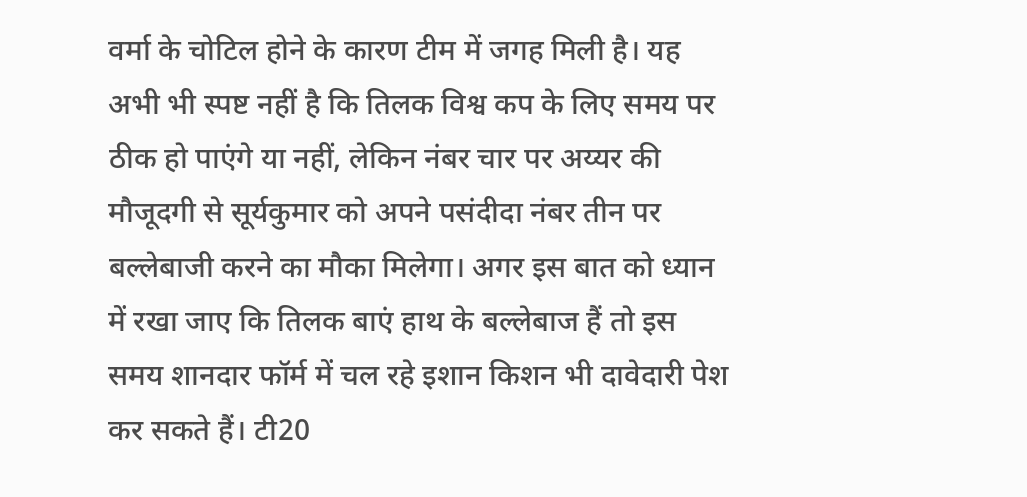वर्मा के चोटिल होने के कारण टीम में जगह मिली है। यह अभी भी स्पष्ट नहीं है कि तिलक विश्व कप के लिए समय पर ठीक हो पाएंगे या नहीं, लेकिन नंबर चार पर अय्यर की मौजूदगी से सूर्यकुमार को अपने पसंदीदा नंबर तीन पर बल्लेबाजी करने का मौका मिलेगा। अगर इस बात को ध्यान में रखा जाए कि तिलक बाएं हाथ के बल्लेबाज हैं तो इस समय शानदार फॉर्म में चल रहे इशान किशन भी दावेदारी पेश कर सकते हैं। टी20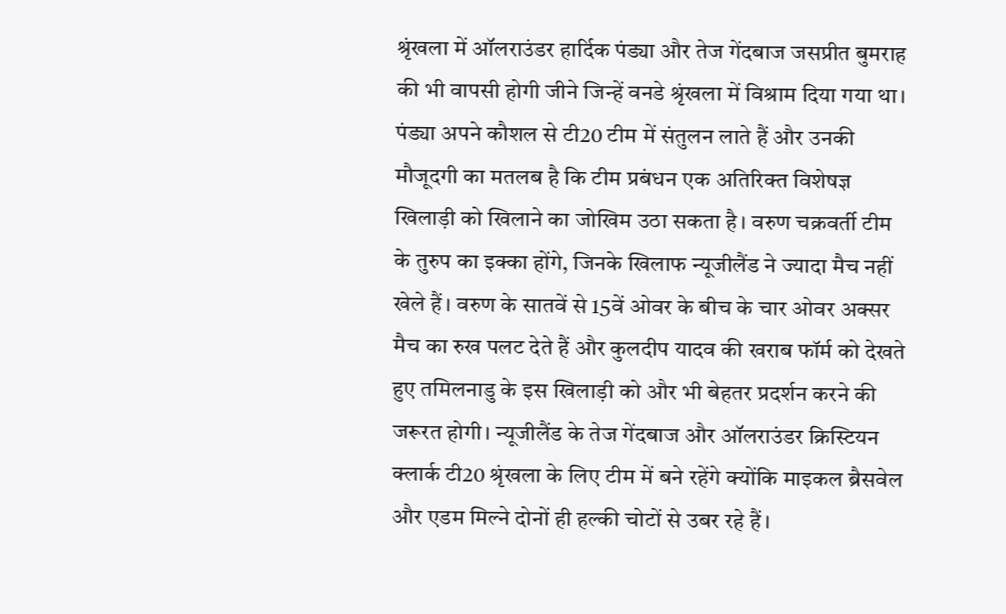श्रृंखला में ऑलराउंडर हार्दिक पंड्या और तेज गेंदबाज जसप्रीत बुमराह की भी वापसी होगी जीने जिन्हें वनडे श्रृंखला में विश्राम दिया गया था। पंड्या अपने कौशल से टी20 टीम में संतुलन लाते हैं और उनकी मौजूदगी का मतलब है कि टीम प्रबंधन एक अतिरिक्त विशेषज्ञ खिलाड़ी को खिलाने का जोखिम उठा सकता है। वरुण चक्रवर्ती टीम के तुरुप का इक्का होंगे, जिनके खिलाफ न्यूजीलैंड ने ज्यादा मैच नहीं खेले हैं। वरुण के सातवें से 15वें ओवर के बीच के चार ओवर अक्सर मैच का रुख पलट देते हैं और कुलदीप यादव की खराब फॉर्म को देखते हुए तमिलनाडु के इस खिलाड़ी को और भी बेहतर प्रदर्शन करने की जरूरत होगी। न्यूजीलैंड के तेज गेंदबाज और ऑलराउंडर क्रिस्टियन क्लार्क टी20 श्रृंखला के लिए टीम में बने रहेंगे क्योंकि माइकल ब्रैसवेल और एडम मिल्ने दोनों ही हल्की चोटों से उबर रहे हैं।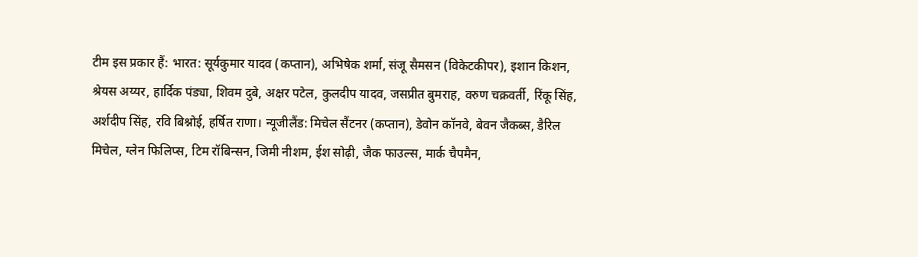टीम इस प्रकार हैं: भारत: सूर्यकुमार यादव (कप्तान), अभिषेक शर्मा, संजू सैमसन (विकेटकीपर), इशान किशन, श्रेयस अय्यर, हार्दिक पंड्या, शिवम दुबे, अक्षर पटेल, कुलदीप यादव, जसप्रीत बुमराह, वरुण चक्रवर्ती, रिंकू सिंह, अर्शदीप सिंह, रवि बिश्नोई, हर्षित राणा। न्यूजीलैंड: मिचेल सैंटनर (कप्तान), डेवोन कॉनवे, बेवन जैकब्स, डैरिल मिचेल, ग्लेन फिलिप्स, टिम रॉबिन्सन, जिमी नीशम, ईश सोढ़ी, जैक फाउल्स, मार्क चैपमैन,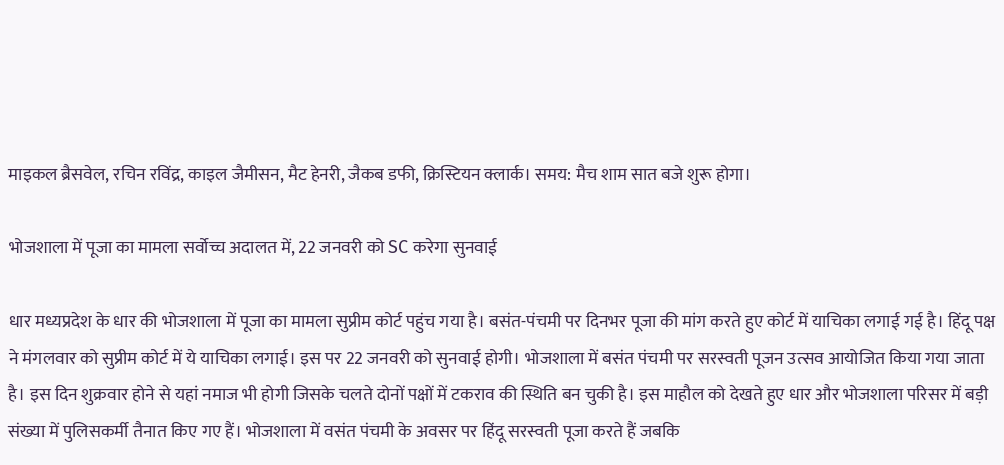माइकल ब्रैसवेल, रचिन रविंद्र, काइल जैमीसन, मैट हेनरी, जैकब डफी, क्रिस्टियन क्लार्क। समय: मैच शाम सात बजे शुरू होगा।

भोजशाला में पूजा का मामला सर्वोच्च अदालत में, 22 जनवरी को SC करेगा सुनवाई

धार मध्यप्रदेश के धार की भोजशाला में पूजा का मामला सुप्रीम कोर्ट पहुंच गया है। बसंत-पंचमी पर दिनभर पूजा की मांग करते हुए कोर्ट में याचिका लगाई गई है। हिंदू पक्ष ने मंगलवार को सुप्रीम कोर्ट में ये याचिका लगाई। इस पर 22 जनवरी को सुनवाई होगी। भोजशाला में बसंत पंचमी पर सरस्वती पूजन उत्सव आयोजित किया गया जाता है। इस दिन शुक्रवार होने से यहां नमाज भी होगी जिसके चलते दोनों पक्षों में टकराव की स्थिति बन चुकी है। इस माहौल को देखते हुए धार और भोजशाला परिसर में बड़ी संख्या में पुलिसकर्मी तैनात किए गए हैं। भोजशाला में वसंत पंचमी के अवसर पर हिंदू सरस्वती पूजा करते हैं जबकि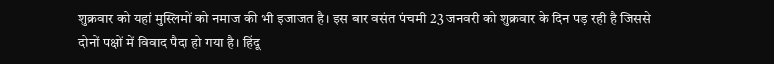शुक्रवार को यहां मुस्लिमों को नमाज की भी इजाजत है। इस बार वसंत पंचमी 23 जनवरी को शुक्रवार के दिन पड़ रही है जिससे दोनों पक्षों में विवाद पैदा हो गया है। हिंदू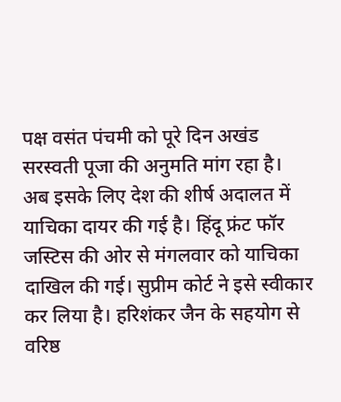पक्ष वसंत पंचमी को पूरे दिन अखंड सरस्वती पूजा की अनुमति मांग रहा है। अब इसके लिए देश की शीर्ष अदालत में याचिका दायर की गई है। हिंदू फ्रंट फॉर जस्टिस की ओर से मंगलवार को याचिका दाखिल की गई। सुप्रीम कोर्ट ने इसे स्वीकार कर लिया है। हरिशंकर जैन के सहयोग से वरिष्ठ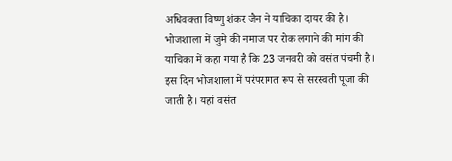अधिवक्ता विष्णु शंकर जैन ने याचिका दायर की है।   भोजशाला में जुमे की नमाज पर रोक लगाने की मांग की याचिका में कहा गया है कि 23 जनवरी को वसंत पंचमी है। इस दिन भोजशाला में परंपरागत रूप से सरस्वती पूजा की जाती है। यहां वसंत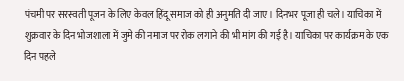पंचमी पर सरस्वती पूजन के लिए केवल हिंदू समाज को ही अनुमति दी जाए। दिनभर पूजा ही चले। याचिका में शुक्रवार के दिन भोजशाला में जुमे की नमाज पर रोक लगाने की भी मांग की गई है। याचिका पर कार्यक्रम के एक दिन पहले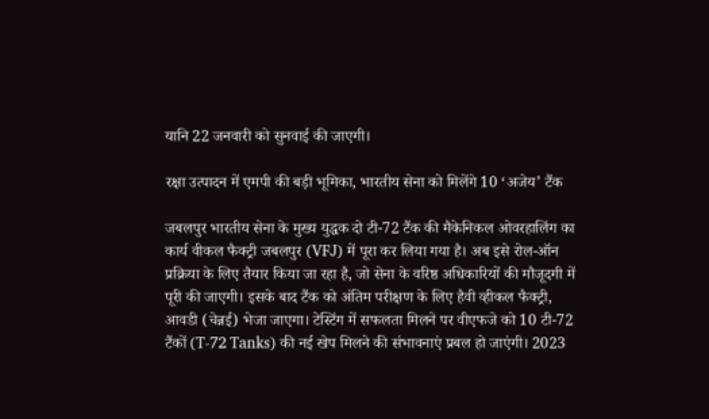यानि 22 जनवारी को सुनवाई की जाएगी।

रक्षा उत्पादन में एमपी की बड़ी भूमिका, भारतीय सेना को मिलेंगे 10 ‘अजेय’ टैंक

जबलपुर भारतीय सेना के मुख्य युद्धक दो टी-72 टैंक की मैकेनिकल ओवरहालिंग का कार्य वीकल फैक्ट्री जबलपुर (VFJ) में पूरा कर लिया गया है। अब इसे रोल-ऑन प्रक्रिया के लिए तैयार किया जा रहा है, जो सेना के वरिष्ठ अधिकारियों की मौजूदगी में पूरी की जाएगी। इसके बाद टैंक को अंतिम परीक्षण के लिए हैवी व्हीकल फैक्ट्री, आवडी (चेन्नई) भेजा जाएगा। टेस्टिंग में सफलता मिलने पर वीएफजे को 10 टी-72 टैंकों (T-72 Tanks) की नई खेप मिलने की संभावनाएं प्रबल हो जाएंगी। 2023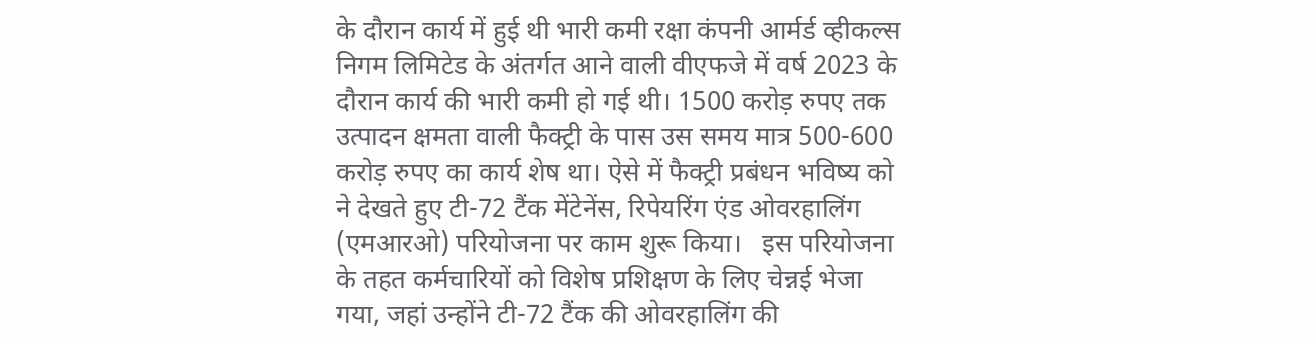के दौरान कार्य में हुई थी भारी कमी रक्षा कंपनी आर्मर्ड व्हीकल्स निगम लिमिटेड के अंतर्गत आने वाली वीएफजे में वर्ष 2023 के दौरान कार्य की भारी कमी हो गई थी। 1500 करोड़ रुपए तक उत्पादन क्षमता वाली फैक्ट्री के पास उस समय मात्र 500-600 करोड़ रुपए का कार्य शेष था। ऐसे में फैक्ट्री प्रबंधन भविष्य को ने देखते हुए टी-72 टैंक मेंटेनेंस, रिपेयरिंग एंड ओवरहालिंग (एमआरओ) परियोजना पर काम शुरू किया।   इस परियोजना के तहत कर्मचारियों को विशेष प्रशिक्षण के लिए चेन्नई भेजा गया, जहां उन्होंने टी-72 टैंक की ओवरहालिंग की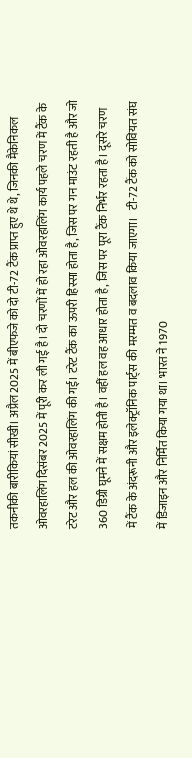तकनीकी बारीकियां सीखी। अप्रैल 2025 में बीएफजे को दो टी-72 टैंक प्राप्त हुए थे थे, जिनकी मैकेनिकल ओवरहालिंग दिसंबर 2025 में पूरी कर ली गई है। दो चरणों में हो रहा ओवरहालिंग कार्य पहले चरण में टैंक के टरेट और हल की ओवरहालिंग की गई। टरेट टैंक का ऊपरी हिस्सा होता है, जिस पर गन माउंट रहती है और जो 360 डिग्री घूमने में सक्षम होती है। वहीं हल वह आधार होता है, जिस पर पूरा टैंक निर्भर रहता है। दूसरे चरण में टैंक के अंदरूनी और इलेक्ट्रॉनिक पार्ट्स की मरम्मत व बदलाव किया जाएगा।   टी-72 टैंक को सोवियत संघ में डिजाइन और निर्मित किया गया था। भारत ने 1970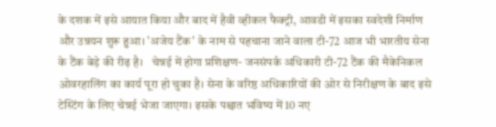के दशक में इसे आयात किया और बाद में हैवी व्हीकल फैक्ट्री, आवडी में इसका स्वदेशी निर्माण और उन्नयन शुरू हुआ। 'अजेय टैंक' के नाम से पहचाना जाने वाला टी-72 आज भी भारतीय सेना के टैंक बेड़े की रीढ़ है।   चेन्नई में होगा प्रशिक्षण- जनसंपर्क अधिकारी टी-72 टैंक की मैकेनिकल ओवरहालिंग का कार्य पूरा हो चुका है। सेना के वरिष्ठ अधिकारियों की ओर से निरीक्षण के बाद इसे टेस्टिंग के लिए चेन्नई भेजा जाएगा। इसके पश्चात भविष्य में 10 नए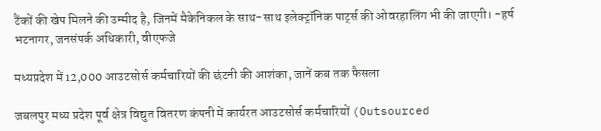टैंकों की खेप मिलने की उम्मीद है, जिनमें मैकेनिकल के साथ-साथ इलेक्ट्रॉनिक पार्ट्स की ओवरहालिंग भी की जाएगी। -हर्ष भटनागर, जनसंपर्क अधिकारी, वीएफजे

मध्यप्रदेश में 12,000 आउटसोर्स कर्मचारियों की छंटनी की आशंका, जानें कब तक फैसला

जबलपुर मध्य प्रदेश पूर्व क्षेत्र विद्युत वितरण कंपनी में कार्यरत आउटसोर्स कर्मचारियों (Outsourced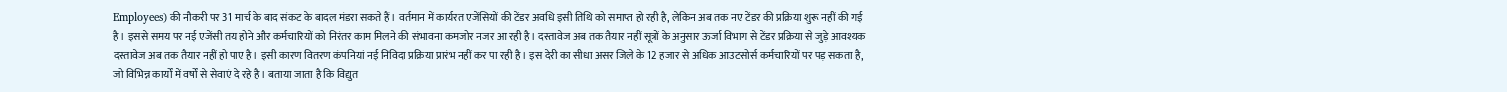Employees) की नौकरी पर 31 मार्च के बाद संकट के बादल मंडरा सकते हैं। वर्तमान में कार्यरत एजेंसियों की टेंडर अवधि इसी तिथि को समाप्त हो रही है, लेकिन अब तक नए टेंडर की प्रक्रिया शुरू नहीं की गई है। इससे समय पर नई एजेंसी तय होने और कर्मचारियों को निरंतर काम मिलने की संभावना कमजोर नजर आ रही है। दस्तावेज अब तक तैयार नहीं सूत्रों के अनुसार ऊर्जा विभाग से टेंडर प्रक्रिया से जुड़े आवश्यक दस्तावेज अब तक तैयार नहीं हो पाए है। इसी कारण वितरण कंपनियां नई निविदा प्रक्रिया प्रारंभ नहीं कर पा रही है। इस देरी का सीधा असर जिले के 12 हजार से अधिक आउटसोर्स कर्मचारियों पर पड़ सकता है, जो विभिन्न कार्यों में वर्षों से सेवाएं दे रहे है। बताया जाता है कि विद्युत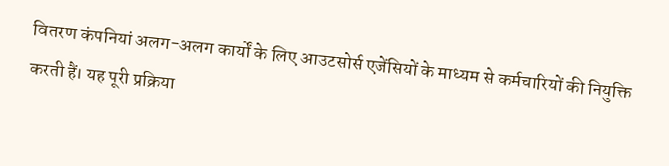वितरण कंपनियां अलग-अलग कार्यों के लिए आउटसोर्स एजेंसियों के माध्यम से कर्मचारियों की नियुक्ति करती हैं। यह पूरी प्रक्रिया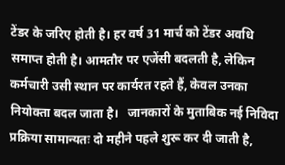टेंडर के जरिए होती है। हर वर्ष 31 मार्च को टेंडर अवधि समाप्त होती है। आमतौर पर एजेंसी बदलती है, लेकिन कर्मचारी उसी स्थान पर कार्यरत रहते हैं, केवल उनका नियोक्ता बदल जाता है।   जानकारों के मुताबिक नई निविदा प्रक्रिया सामान्यतः दो महीने पहले शुरू कर दी जाती है,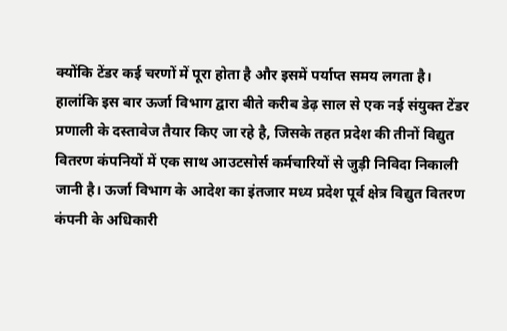क्योंकि टेंडर कई चरणों में पूरा होता है और इसमें पर्याप्त समय लगता है। हालांकि इस बार ऊर्जा विभाग द्वारा बीते करीब डेढ़ साल से एक नई संयुक्त टेंडर प्रणाली के दस्तावेज तैयार किए जा रहे है, जिसके तहत प्रदेश की तीनों विद्युत वितरण कंपनियों में एक साथ आउटसोर्स कर्मचारियों से जुड़ी निविदा निकाली जानी है। ऊर्जा विभाग के आदेश का इंतजार मध्य प्रदेश पूर्व क्षेत्र विद्युत वितरण कंपनी के अधिकारी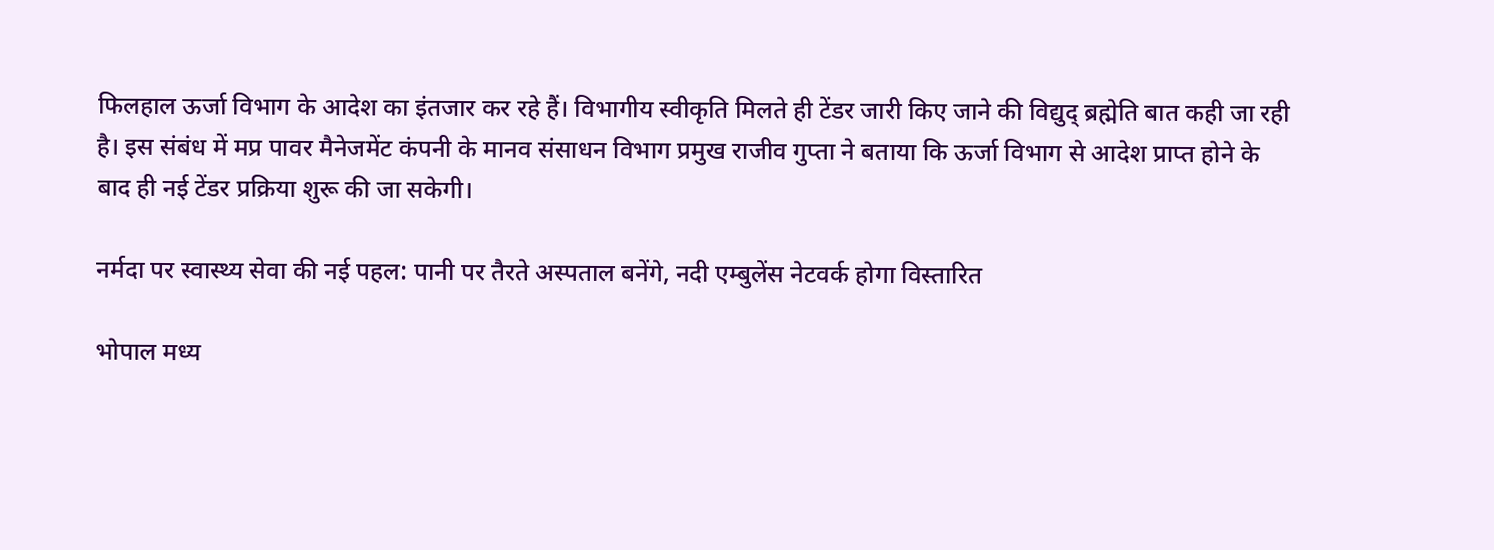फिलहाल ऊर्जा विभाग के आदेश का इंतजार कर रहे हैं। विभागीय स्वीकृति मिलते ही टेंडर जारी किए जाने की विद्युद् ब्रह्मेति बात कही जा रही है। इस संबंध में मप्र पावर मैनेजमेंट कंपनी के मानव संसाधन विभाग प्रमुख राजीव गुप्ता ने बताया कि ऊर्जा विभाग से आदेश प्राप्त होने के बाद ही नई टेंडर प्रक्रिया शुरू की जा सकेगी।

नर्मदा पर स्वास्थ्य सेवा की नई पहल: पानी पर तैरते अस्पताल बनेंगे, नदी एम्बुलेंस नेटवर्क होगा विस्तारित

भोपाल मध्य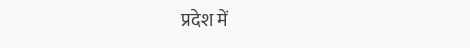प्रदेश में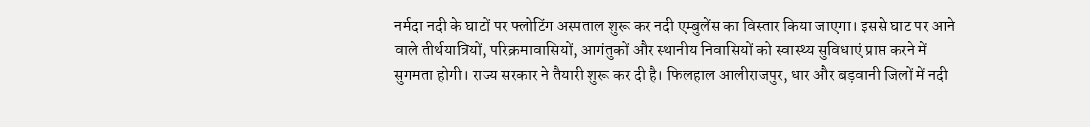नर्मदा नदी के घाटों पर फ्लोटिंग अस्पताल शुरू कर नदी एम्बुलेंस का विस्तार किया जाएगा। इससे घाट पर आने वाले तीर्थयात्रियों, परिक्रमावासियों, आगंतुकों और स्थानीय निवासियों को स्वास्थ्य सुविधाएं प्राप्त करने में सुगमता होगी। राज्य सरकार ने तैयारी शुरू कर दी है। फिलहाल आलीराजपुर, धार और बड़वानी जिलों में नदी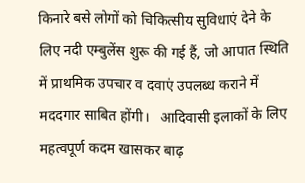किनारे बसे लोगों को चिकित्सीय सुविधाएं देने के लिए नदी एम्बुलेंस शुरू की गई हैं, जो आपात स्थिति में प्राथमिक उपचार व दवाएं उपलब्ध कराने में मददगार साबित होंगी।   आदिवासी इलाकों के लिए महत्वपूर्ण कदम खासकर बाढ़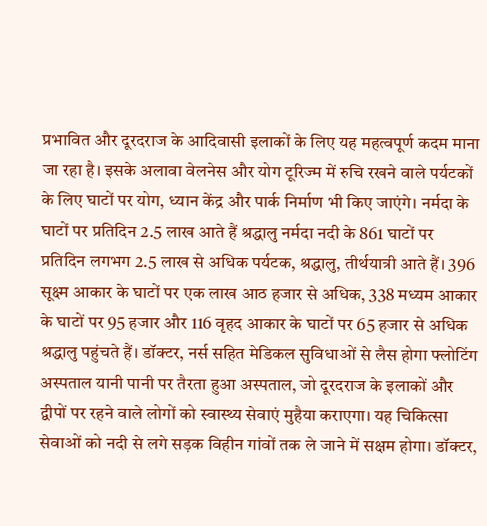प्रभावित और दूरदराज के आदिवासी इलाकों के लिए यह महत्वपूर्ण कदम माना जा रहा है। इसके अलावा वेलनेस और योग टूरिज्म में रुचि रखने वाले पर्यटकों के लिए घाटों पर योग, ध्यान केंद्र और पार्क निर्माण भी किए जाएंगे। नर्मदा के घाटों पर प्रतिदिन 2.5 लाख आते हैं श्रद्धालु नर्मदा नदी के 861 घाटों पर प्रतिदिन लगभग 2.5 लाख से अधिक पर्यटक, श्रद्धालु, तीर्थयात्री आते हैं। 396 सूक्ष्म आकार के घाटों पर एक लाख आठ हजार से अधिक, 338 मध्यम आकार के घाटों पर 95 हजार और 116 वृहद आकार के घाटों पर 65 हजार से अधिक श्रद्धालु पहुंचते हैं। डॉक्टर, नर्स सहित मेडिकल सुविधाओं से लैस होगा फ्लोटिंग अस्पताल यानी पानी पर तैरता हुआ अस्पताल, जो दूरदराज के इलाकों और द्वीपों पर रहने वाले लोगों को स्वास्थ्य सेवाएं मुहैया कराएगा। यह चिकित्सा सेवाओं को नदी से लगे सड़क विहीन गांवों तक ले जाने में सक्षम होगा। डॉक्टर,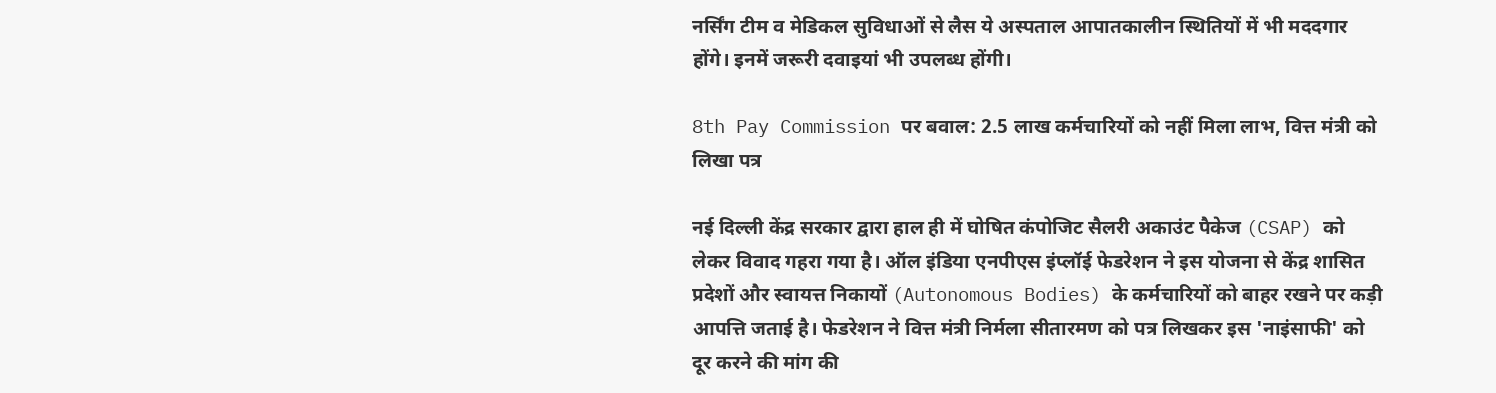नर्सिंग टीम व मेडिकल सुविधाओं से लैस ये अस्पताल आपातकालीन स्थितियों में भी मददगार होंगे। इनमें जरूरी दवाइयां भी उपलब्ध होंगी।

8th Pay Commission पर बवाल: 2.5 लाख कर्मचारियों को नहीं मिला लाभ, वित्त मंत्री को लिखा पत्र

नई दिल्ली केंद्र सरकार द्वारा हाल ही में घोषित कंपोजिट सैलरी अकाउंट पैकेज (CSAP) को लेकर विवाद गहरा गया है। ऑल इंडिया एनपीएस इंप्लॉई फेडरेशन ने इस योजना से केंद्र शासित प्रदेशों और स्वायत्त निकायों (Autonomous Bodies) के कर्मचारियों को बाहर रखने पर कड़ी आपत्ति जताई है। फेडरेशन ने वित्त मंत्री निर्मला सीतारमण को पत्र लिखकर इस 'नाइंसाफी' को दूर करने की मांग की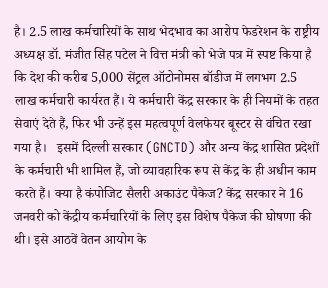है। 2.5 लाख कर्मचारियों के साथ भेदभाव का आरोप फेडरेशन के राष्ट्रीय अध्यक्ष डॉ. मंजीत सिंह पटेल ने वित्त मंत्री को भेजे पत्र में स्पष्ट किया है कि देश की करीब 5,000 सेंट्रल ऑटोनोमस बॉडीज में लगभग 2.5 लाख कर्मचारी कार्यरत हैं। ये कर्मचारी केंद्र सरकार के ही नियमों के तहत सेवाएं देते हैं, फिर भी उन्हें इस महत्वपूर्ण वेलफेयर बूस्टर से वंचित रखा गया है।   इसमें दिल्ली सरकार (GNCTD) और अन्य केंद्र शासित प्रदेशों के कर्मचारी भी शामिल हैं, जो व्यावहारिक रूप से केंद्र के ही अधीन काम करते हैं। क्या है कंपोजिट सैलरी अकाउंट पैकेज? केंद्र सरकार ने 16 जनवरी को केंद्रीय कर्मचारियों के लिए इस विशेष पैकेज की घोषणा की थी। इसे आठवें वेतन आयोग के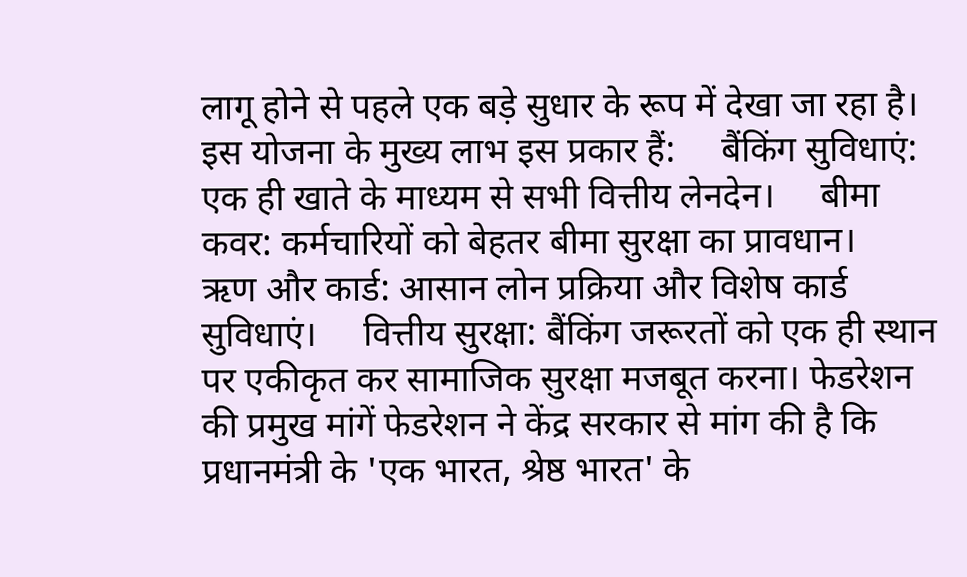लागू होने से पहले एक बड़े सुधार के रूप में देखा जा रहा है। इस योजना के मुख्य लाभ इस प्रकार हैं:     बैंकिंग सुविधाएं: एक ही खाते के माध्यम से सभी वित्तीय लेनदेन।     बीमा कवर: कर्मचारियों को बेहतर बीमा सुरक्षा का प्रावधान।     ऋण और कार्ड: आसान लोन प्रक्रिया और विशेष कार्ड सुविधाएं।     वित्तीय सुरक्षा: बैंकिंग जरूरतों को एक ही स्थान पर एकीकृत कर सामाजिक सुरक्षा मजबूत करना। फेडरेशन की प्रमुख मांगें फेडरेशन ने केंद्र सरकार से मांग की है कि प्रधानमंत्री के 'एक भारत, श्रेष्ठ भारत' के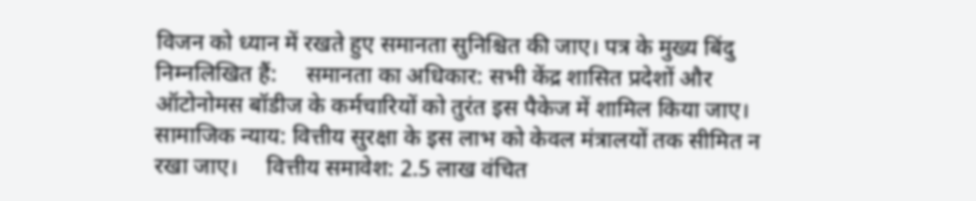विजन को ध्यान में रखते हुए समानता सुनिश्चित की जाए। पत्र के मुख्य बिंदु निम्नलिखित हैं:     समानता का अधिकार: सभी केंद्र शासित प्रदेशों और ऑटोनोमस बॉडीज के कर्मचारियों को तुरंत इस पैकेज में शामिल किया जाए।     सामाजिक न्याय: वित्तीय सुरक्षा के इस लाभ को केवल मंत्रालयों तक सीमित न रखा जाए।     वित्तीय समावेश: 2.5 लाख वंचित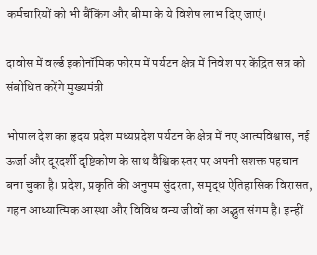कर्मचारियों को भी बैंकिंग और बीमा के ये विशेष लाभ दिए जाएं।

दावोस में वर्ल्ड इकोनॉमिक फोरम में पर्यटन क्षेत्र में निवेश पर केंद्रित सत्र को संबोधित करेंगे मुख्यमंत्री

भोपाल देश का हृदय प्रदेश मध्यप्रदेश पर्यटन के क्षेत्र में नए आत्मविश्वास, नई ऊर्जा और दूरदर्शी दृष्टिकोण के साथ वैश्विक स्तर पर अपनी सशक्त पहचान बना चुका है। प्रदेश, प्रकृति की अनुपम सुंदरता, समृद्ध ऐतिहासिक विरासत, गहन आध्यात्मिक आस्था और विविध वन्य जीवों का अद्भुत संगम है। इन्हीं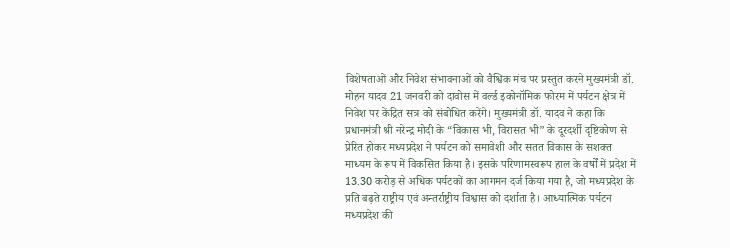विशेषताओं और निवेश संभावनाओं को वैश्विक मंच पर प्रस्तुत करने मुख्यमंत्री डॉ. मोहन यादव 21 जनवरी को दावोस में वर्ल्ड इकोनॉमिक फोरम में पर्यटन क्षेत्र में निवेश पर केंद्रित सत्र को संबोधित करेंगे। मुख्यमंत्री डॉ. यादव ने कहा कि प्रधानमंत्री श्री नरेन्द्र मोदी के “विकास भी, विरासत भी” के दूरदर्शी दृष्टिकोण से प्रेरित होकर मध्यप्रदेश ने पर्यटन को समावेशी और सतत विकास के सशक्त माध्यम के रूप में विकसित किया है। इसके परिणामस्वरूप हाल के वर्षों में प्रदेश में 13.30 करोड़ से अधिक पर्यटकों का आगमन दर्ज किया गया है, जो मध्यप्रदेश के प्रति बढ़ते राष्ट्रीय एवं अन्तर्राष्ट्रीय विश्वास को दर्शाता है। आध्यात्मिक पर्यटन मध्यप्रदेश की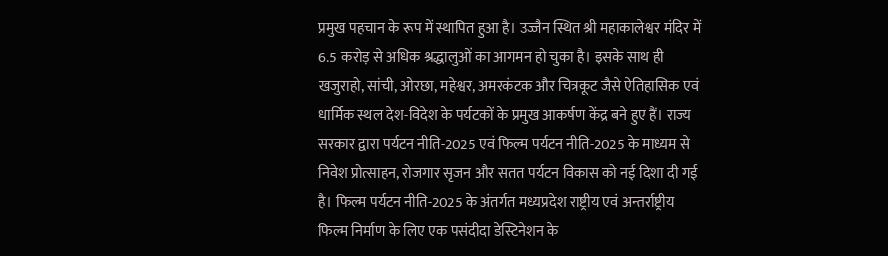प्रमुख पहचान के रूप में स्थापित हुआ है। उज्जैन स्थित श्री महाकालेश्वर मंदिर में 6.5 करोड़ से अधिक श्रद्धालुओं का आगमन हो चुका है। इसके साथ ही खजुराहो, सांची, ओरछा, महेश्वर, अमरकंटक और चित्रकूट जैसे ऐतिहासिक एवं धार्मिक स्थल देश-विदेश के पर्यटकों के प्रमुख आकर्षण केंद्र बने हुए हैं। राज्य सरकार द्वारा पर्यटन नीति-2025 एवं फिल्म पर्यटन नीति-2025 के माध्यम से निवेश प्रोत्साहन, रोजगार सृजन और सतत पर्यटन विकास को नई दिशा दी गई है। फिल्म पर्यटन नीति-2025 के अंतर्गत मध्यप्रदेश राष्ट्रीय एवं अन्तर्राष्ट्रीय फिल्म निर्माण के लिए एक पसंदीदा डेस्टिनेशन के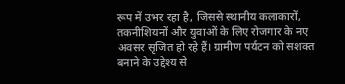रूप में उभर रहा है, जिससे स्थानीय कलाकारों, तकनीशियनों और युवाओं के लिए रोजगार के नए अवसर सृजित हो रहे हैं। ग्रामीण पर्यटन को सशक्त बनाने के उद्देश्य से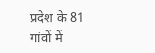प्रदेश के 81 गांवों में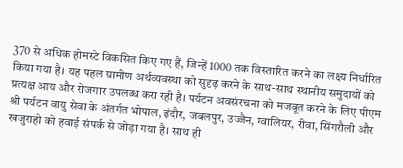370 से अधिक होमस्टे विकसित किए गए हैं, जिन्हें 1000 तक विस्तारित करने का लक्ष्य निर्धारित किया गया है। यह पहल ग्रामीण अर्थव्यवस्था को सुदृढ़ करने के साथ-साथ स्थानीय समुदायों को प्रत्यक्ष आय और रोजगार उपलब्ध करा रही है। पर्यटन अवसंरचना को मजबूत करने के लिए पीएम श्री पर्यटन वायु सेवा के अंतर्गत भोपाल, इंदौर, जबलपुर, उज्जैन, ग्वालियर, रीवा, सिंगरौली और खजुराहो को हवाई संपर्क से जोड़ा गया है। साथ ही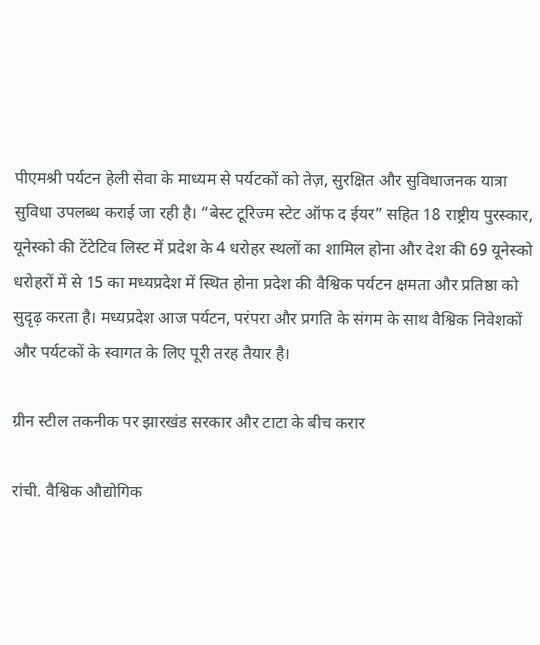पीएमश्री पर्यटन हेली सेवा के माध्यम से पर्यटकों को तेज़, सुरक्षित और सुविधाजनक यात्रा सुविधा उपलब्ध कराई जा रही है। “बेस्ट टूरिज्म स्टेट ऑफ द ईयर” सहित 18 राष्ट्रीय पुरस्कार, यूनेस्को की टेंटेटिव लिस्ट में प्रदेश के 4 धरोहर स्थलों का शामिल होना और देश की 69 यूनेस्को धरोहरों में से 15 का मध्यप्रदेश में स्थित होना प्रदेश की वैश्विक पर्यटन क्षमता और प्रतिष्ठा को सुदृढ़ करता है। मध्यप्रदेश आज पर्यटन, परंपरा और प्रगति के संगम के साथ वैश्विक निवेशकों और पर्यटकों के स्वागत के लिए पूरी तरह तैयार है।

ग्रीन स्टील तकनीक पर झारखंड सरकार और टाटा के बीच करार

रांची. वैश्विक औद्योगिक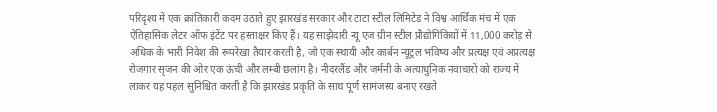परिदृश्य में एक क्रांतिकारी कदम उठाते हुए झारखंड सरकार और टाटा स्टील लिमिटेड ने विश्व आर्थिक मंच में एक ऐतिहासिक लेटर ऑफ इंटेंट पर हस्ताक्षर किए हैं। यह साझेदारी न्यू एज ग्रीन स्टील प्रौद्योगिकियों में 11,000 करोड़ से अधिक के भारी निवेश की रूपरेखा तैयार करती है, जो एक स्थायी और कार्बन न्यूट्रल भविष्य और प्रत्यक्ष एवं अप्रत्यक्ष रोजगार सृजन की ओर एक ऊंची और लम्बी छलांग है। नीदरलैंड और जर्मनी के अत्याधुनिक नवाचारों को राज्य में लाकर यह पहल सुनिश्चित करती है कि झारखंड प्रकृति के साथ पूर्ण सामंजस्य बनाए रखते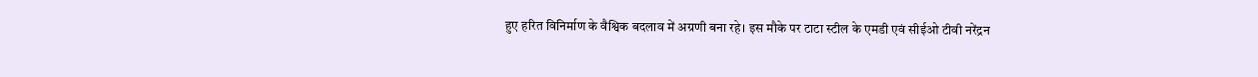हुए हरित विनिर्माण के वैश्विक बदलाव में अग्रणी बना रहे। इस मौके पर टाटा स्टील के एमडी एवं सीईओ टीवी नरेंद्रन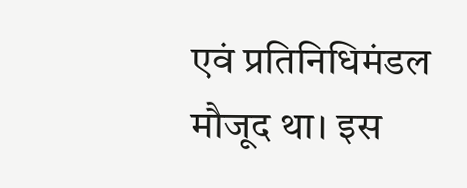एवं प्रतिनिधिमंडल मौजूद था। इस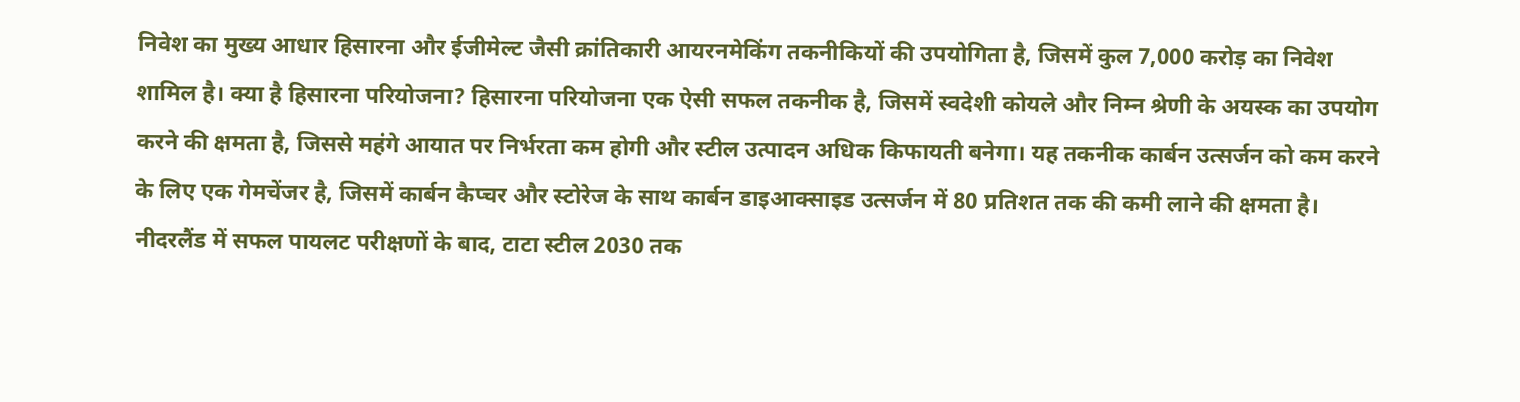निवेश का मुख्य आधार हिसारना और ईजीमेल्ट जैसी क्रांतिकारी आयरनमेकिंग तकनीकियों की उपयोगिता है, जिसमें कुल 7,000 करोड़ का निवेश शामिल है। क्या है हिसारना परियोजना? हिसारना परियोजना एक ऐसी सफल तकनीक है, जिसमें स्वदेशी कोयले और निम्न श्रेणी के अयस्क का उपयोग करने की क्षमता है, जिससे महंगे आयात पर निर्भरता कम होगी और स्टील उत्पादन अधिक किफायती बनेगा। यह तकनीक कार्बन उत्सर्जन को कम करने के लिए एक गेमचेंजर है, जिसमें कार्बन कैप्चर और स्टोरेज के साथ कार्बन डाइआक्साइड उत्सर्जन में 80 प्रतिशत तक की कमी लाने की क्षमता है। नीदरलैंड में सफल पायलट परीक्षणों के बाद, टाटा स्टील 2030 तक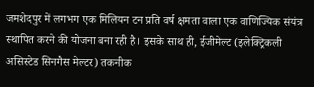जमशेदपुर में लगभग एक मिलियन टन प्रति वर्ष क्षमता वाला एक वाणिज्यिक संयंत्र स्थापित करने की योजना बना रही है। इसके साथ ही, ईजीमेल्ट (इलेक्ट्रिकली असिस्टेड सिनगैस मेल्टर) तकनीक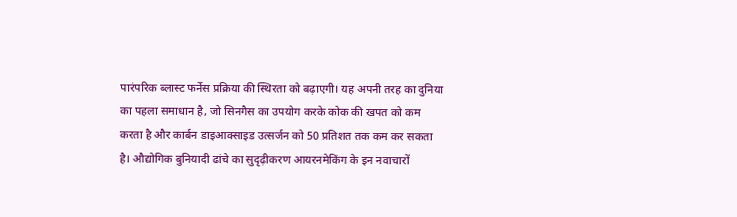पारंपरिक ब्लास्ट फर्नेस प्रक्रिया की स्थिरता को बढ़ाएगी। यह अपनी तरह का दुनिया का पहला समाधान है, जो सिनगैस का उपयोग करके कोक की खपत को कम करता है और कार्बन डाइआक्साइड उत्सर्जन को 50 प्रतिशत तक कम कर सकता है। औद्योगिक बुनियादी ढांचे का सुदृढ़ीकरण आयरनमेकिंग के इन नवाचारों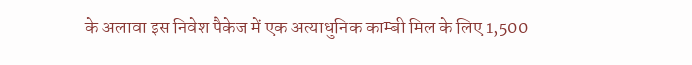के अलावा इस निवेश पैकेज में एक अत्याधुनिक काम्बी मिल के लिए 1,500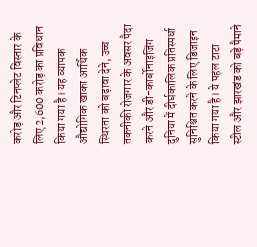करोड़ और टिनप्लेट विस्तार के लिए 2,600 करोड़ का प्रविधान किया गया है। यह व्यापक औद्योगिक खाका आर्थिक स्थिरता को बढ़ावा देने, उच्च तकनीकी रोजगार के अवसर पैदा करने और डी-कार्बोनाइजिंग दुनिया में दीर्घकालिक प्रतिस्पर्धा सुनिश्चित करने के लिए डिजाइन किया गया है। ये पहल टाटा स्टील और झारखंड को बड़े पैमाने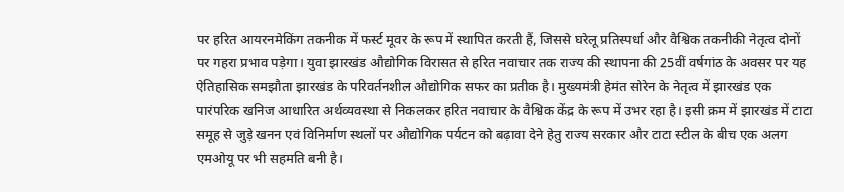पर हरित आयरनमेकिंग तकनीक में फर्स्ट मूवर के रूप में स्थापित करती हैं, जिससे घरेलू प्रतिस्पर्धा और वैश्विक तकनीकी नेतृत्व दोनों पर गहरा प्रभाव पड़ेगा। युवा झारखंड औद्योगिक विरासत से हरित नवाचार तक राज्य की स्थापना की 25वीं वर्षगांठ के अवसर पर यह ऐतिहासिक समझौता झारखंड के परिवर्तनशील औद्योगिक सफर का प्रतीक है। मुख्यमंत्री हेमंत सोरेन के नेतृत्व में झारखंड एक पारंपरिक खनिज आधारित अर्थव्यवस्था से निकलकर हरित नवाचार के वैश्विक केंद्र के रूप में उभर रहा है। इसी क्रम में झारखंड में टाटा समूह से जुड़े खनन एवं विनिर्माण स्थलों पर औद्योगिक पर्यटन को बढ़ावा देने हेतु राज्य सरकार और टाटा स्टील के बीच एक अलग एमओयू पर भी सहमति बनी है।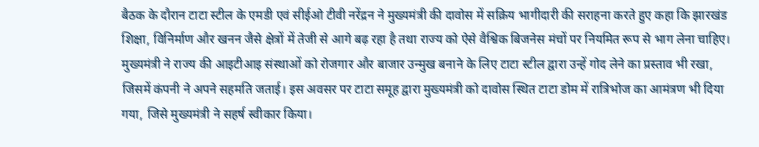बैठक के दौरान टाटा स्टील के एमडी एवं सीईओ टीवी नरेंद्रन ने मुख्यमंत्री की दावोस में सक्रिय भागीदारी की सराहना करते हुए कहा कि झारखंड शिक्षा, विनिर्माण और खनन जैसे क्षेत्रों में तेजी से आगे बढ़ रहा है तथा राज्य को ऐसे वैश्विक बिजनेस मंचों पर नियमित रूप से भाग लेना चाहिए। मुख्यमंत्री ने राज्य की आइटीआइ संस्थाओं को रोजगार और बाजार उन्मुख बनाने के लिए टाटा स्टील द्वारा उन्हें गोद लेने का प्रस्ताव भी रखा, जिसमें कंपनी ने अपने सहमति जताई। इस अवसर पर टाटा समूह द्वारा मुख्यमंत्री को दावोस स्थित टाटा डोम में रात्रिभोज का आमंत्रण भी दिया गया, जिसे मुख्यमंत्री ने सहर्ष स्वीकार किया।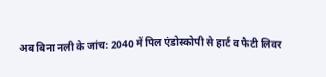अब बिना नली के जांच: 2040 में पिल एंडोस्कोपी से हार्ट व फैटी लिवर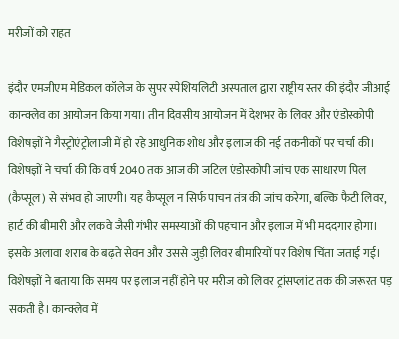मरीजों को राहत

इंदौर एमजीएम मेडिकल कॉलेज के सुपर स्पेशियलिटी अस्पताल द्वारा राष्ट्रीय स्तर की इंदौर जीआई कान्क्लेव का आयोजन किया गया। तीन दिवसीय आयोजन में देशभर के लिवर और एंडोस्कोपी विशेषज्ञों ने गैस्ट्रोएंट्रोलाजी में हो रहे आधुनिक शोध और इलाज की नई तकनीकों पर चर्चा की। विशेषज्ञों ने चर्चा की कि वर्ष 2040 तक आज की जटिल एंडोस्कोपी जांच एक साधारण पिल (कैप्सूल) से संभव हो जाएगी। यह कैप्सूल न सिर्फ पाचन तंत्र की जांच करेगा, बल्कि फैटी लिवर, हार्ट की बीमारी और लकवे जैसी गंभीर समस्याओं की पहचान और इलाज में भी मददगार होगा। इसके अलावा शराब के बढ़ते सेवन और उससे जुड़ी लिवर बीमारियों पर विशेष चिंता जताई गई।   विशेषज्ञों ने बताया कि समय पर इलाज नहीं होने पर मरीज को लिवर ट्रांसप्लांट तक की जरूरत पड़ सकती है। कान्क्लेव में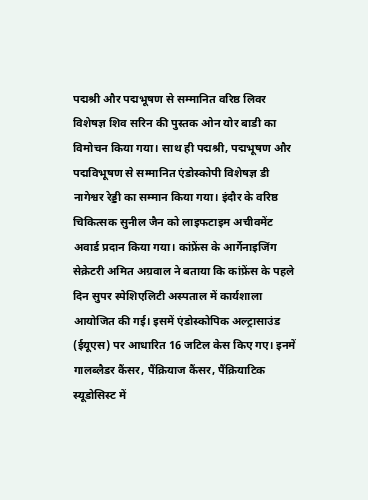पद्मश्री और पद्मभूषण से सम्मानित वरिष्ठ लिवर विशेषज्ञ शिव सरिन की पुस्तक ओन योर बाडी का विमोचन किया गया। साथ ही पद्मश्री, पद्मभूषण और पद्मविभूषण से सम्मानित एंडोस्कोपी विशेषज्ञ डी नागेश्वर रेड्डी का सम्मान किया गया। इंदौर के वरिष्ठ चिकित्सक सुनील जैन को लाइफटाइम अचीवमेंट अवार्ड प्रदान किया गया। कांफ्रेंस के आर्गेनाइजिंग सेक्रेटरी अमित अग्रवाल ने बताया कि कांफ्रेंस के पहले दिन सुपर स्पेशिएलिटी अस्पताल में कार्यशाला आयोजित की गई। इसमें एंडोस्कोपिक अल्ट्रासाउंड (ईयूएस) पर आधारित 16 जटिल केस किए गए। इनमें गालब्लैडर कैंसर, पैंक्रियाज कैंसर, पैंक्रियाटिक स्यूडोसिस्ट में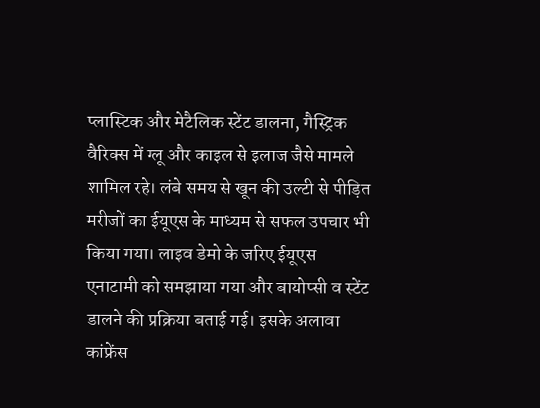प्लास्टिक और मेटैलिक स्टेंट डालना, गैस्ट्रिक वैरिक्स में ग्लू और काइल से इलाज जैसे मामले शामिल रहे। लंबे समय से खून की उल्टी से पीड़ित मरीजों का ईयूएस के माध्यम से सफल उपचार भी किया गया। लाइव डेमो के जरिए ईयूएस एनाटामी को समझाया गया और बायोप्सी व स्टेंट डालने की प्रक्रिया बताई गई। इसके अलावा कांफ्रेंस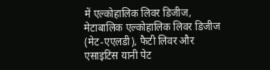में एल्कोहालिक लिवर डिजीज, मेटाबालिक एल्कोहालिक लिवर डिजीज (मेट-एएलडी), फैटी लिवर और एसाइटिस यानी पेट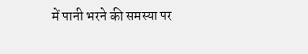में पानी भरने की समस्या पर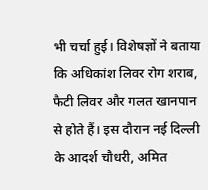भी चर्चा हुई। विशेषज्ञों ने बताया कि अधिकांश लिवर रोग शराब, फैटी लिवर और गलत खानपान से होते हैं। इस दौरान नई दिल्ली के आदर्श चौधरी, अमित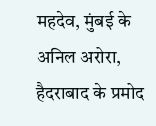महदेव, मुंबई के अनिल अरोरा, हैदराबाद के प्रमोद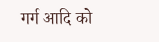गर्ग आदि को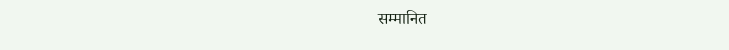सम्मानित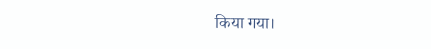किया गया।